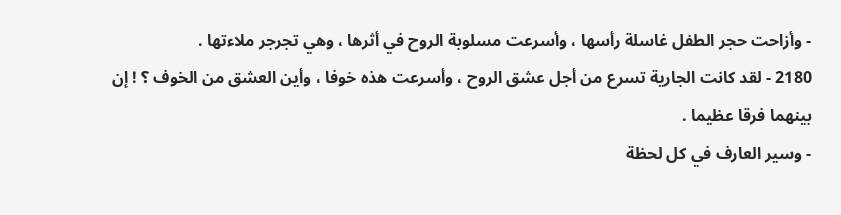- وأزاحت حجر الطفل غاسلة رأسها ، وأسرعت مسلوبة الروح في أثرها ، وهي تجرجر ملاءتها .
2180 - لقد كانت الجارية تسرع من أجل عشق الروح ، وأسرعت هذه خوفا ، وأين العشق من الخوف ؟ ! إن بينهما فرقا عظيما .
- وسير العارف في كل لحظة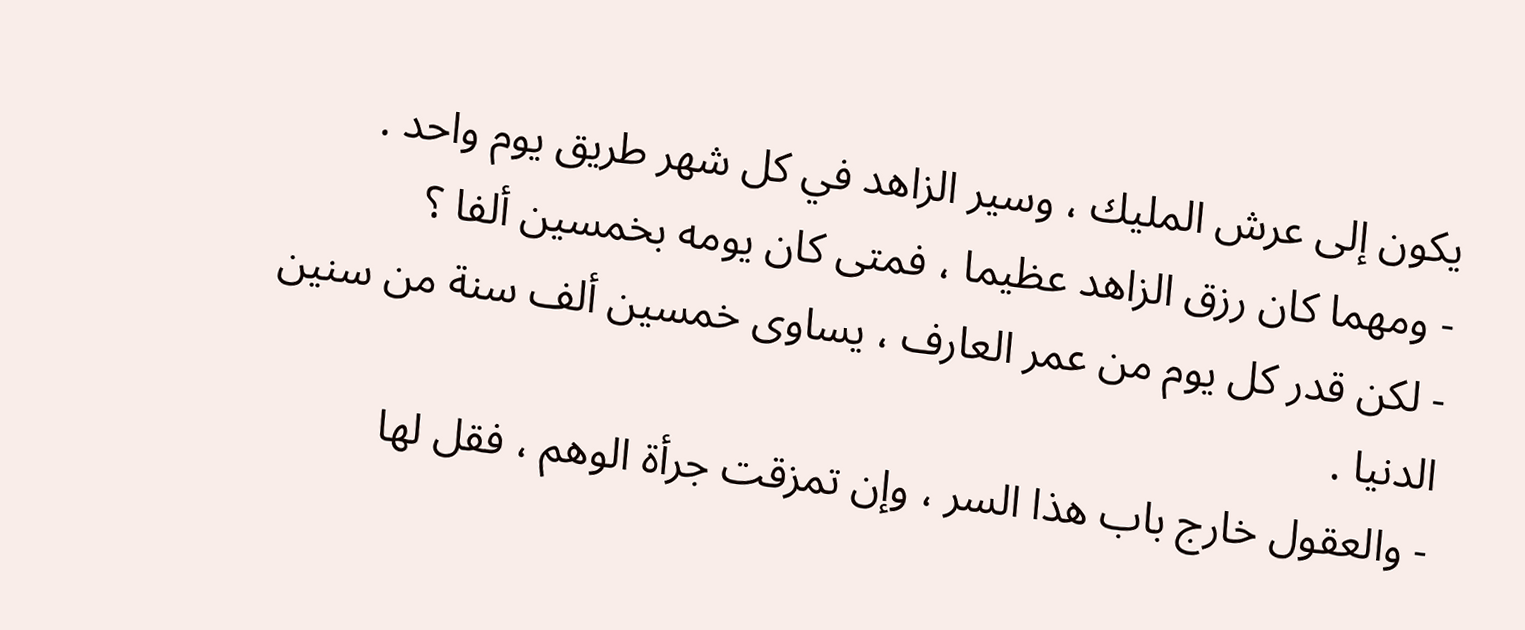يكون إلى عرش المليك ، وسير الزاهد في كل شهر طريق يوم واحد .
- ومهما كان رزق الزاهد عظيما ، فمتى كان يومه بخمسين ألفا ؟
- لكن قدر كل يوم من عمر العارف ، يساوى خمسين ألف سنة من سنين الدنيا .
- والعقول خارج باب هذا السر ، وإن تمزقت جرأة الوهم ، فقل لها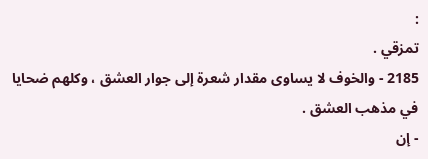:
تمزقي .
2185 - والخوف لا يساوى مقدار شعرة إلى جوار العشق ، وكلهم ضحايا في مذهب العشق .
- إن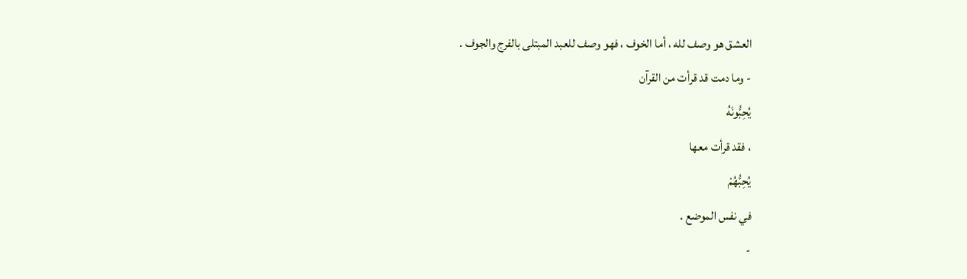العشق هو وصف لله ، أما الخوف ، فهو وصف للعبد المبتلى بالفرج والجوف .
- وما دمت قد قرأت من القرآن
يُحِبُّونَهُ
، فقد قرأت معها
يُحِبُّهُمْ
في نفس الموضع .
-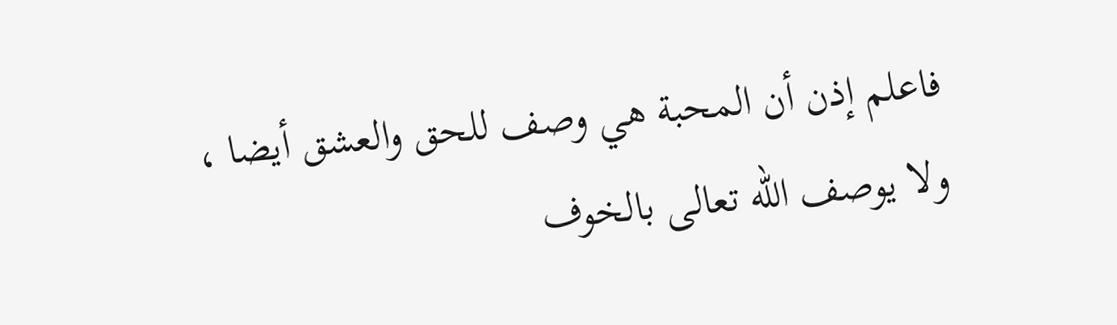فاعلم إذن أن المحبة هي وصف للحق والعشق أيضا ، ولا يوصف الله تعالى بالخوف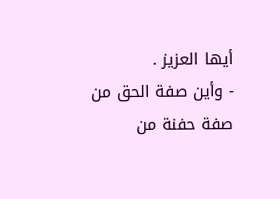أيها العزيز .
- وأين صفة الحق من صفة حفنة من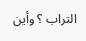التراب ؟ وأين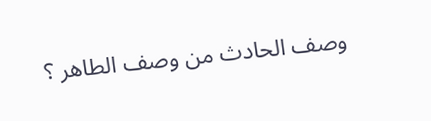وصف الحادث من وصف الطاهر ؟